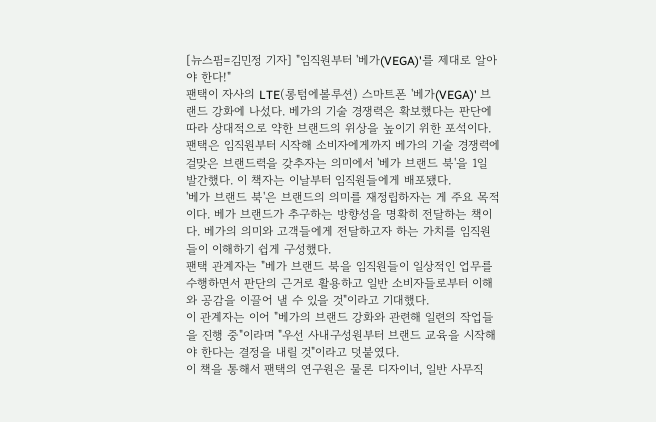[뉴스핌=김민정 기자] "임직원부터 '베가(VEGA)'를 제대로 알아야 한다!"
팬택이 자사의 LTE(롱텀에볼루션) 스마트폰 '베가(VEGA)' 브랜드 강화에 나섰다. 베가의 기술 경쟁력은 확보했다는 판단에 따라 상대적으로 약한 브랜드의 위상을 높이기 위한 포석이다.
팬택은 임직원부터 시작해 소비자에게까지 베가의 기술 경쟁력에 걸맞은 브랜드력을 갖추자는 의미에서 '베가 브랜드 북'을 1일 발간했다. 이 책자는 이날부터 임직원들에게 배포됐다.
'베가 브랜드 북'은 브랜드의 의미를 재정립하자는 게 주요 목적이다. 베가 브랜드가 추구하는 방향성을 명확히 전달하는 책이다. 베가의 의미와 고객들에게 전달하고자 하는 가치를 임직원들이 이해하기 쉽게 구성했다.
팬택 관계자는 "베가 브랜드 북을 임직원들이 일상적인 업무를 수행하면서 판단의 근거로 활용하고 일반 소비자들로부터 이해와 공감을 이끌어 낼 수 있을 것"이라고 기대했다.
이 관계자는 이어 "베가의 브랜드 강화와 관련해 일련의 작업들을 진행 중"이라며 "우선 사내구성원부터 브랜드 교육을 시작해야 한다는 결정을 내릴 것"이라고 덧붙였다.
이 책을 통해서 팬택의 연구원은 물론 디자이너, 일반 사무직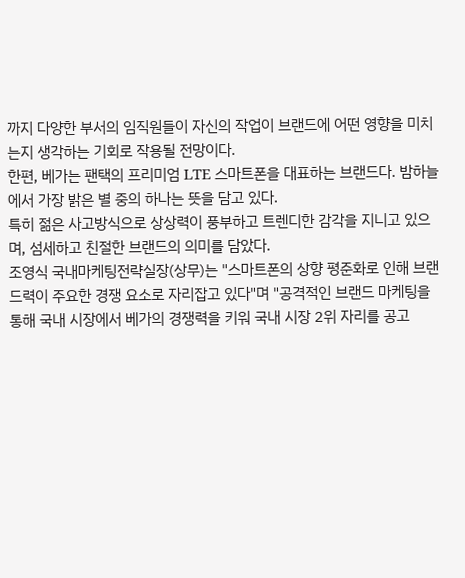까지 다양한 부서의 임직원들이 자신의 작업이 브랜드에 어떤 영향을 미치는지 생각하는 기회로 작용될 전망이다.
한편, 베가는 팬택의 프리미엄 LTE 스마트폰을 대표하는 브랜드다. 밤하늘에서 가장 밝은 별 중의 하나는 뜻을 담고 있다.
특히 젊은 사고방식으로 상상력이 풍부하고 트렌디한 감각을 지니고 있으며, 섬세하고 친절한 브랜드의 의미를 담았다.
조영식 국내마케팅전략실장(상무)는 "스마트폰의 상향 평준화로 인해 브랜드력이 주요한 경쟁 요소로 자리잡고 있다"며 "공격적인 브랜드 마케팅을 통해 국내 시장에서 베가의 경쟁력을 키워 국내 시장 2위 자리를 공고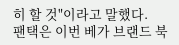히 할 것"이라고 말했다.
팬택은 이번 베가 브랜드 북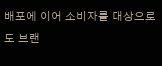배포에 이어 소비자를 대상으로도 브랜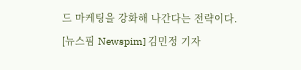드 마케팅을 강화해 나간다는 전략이다.
[뉴스핌 Newspim] 김민정 기자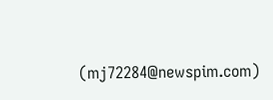(mj72284@newspim.com)